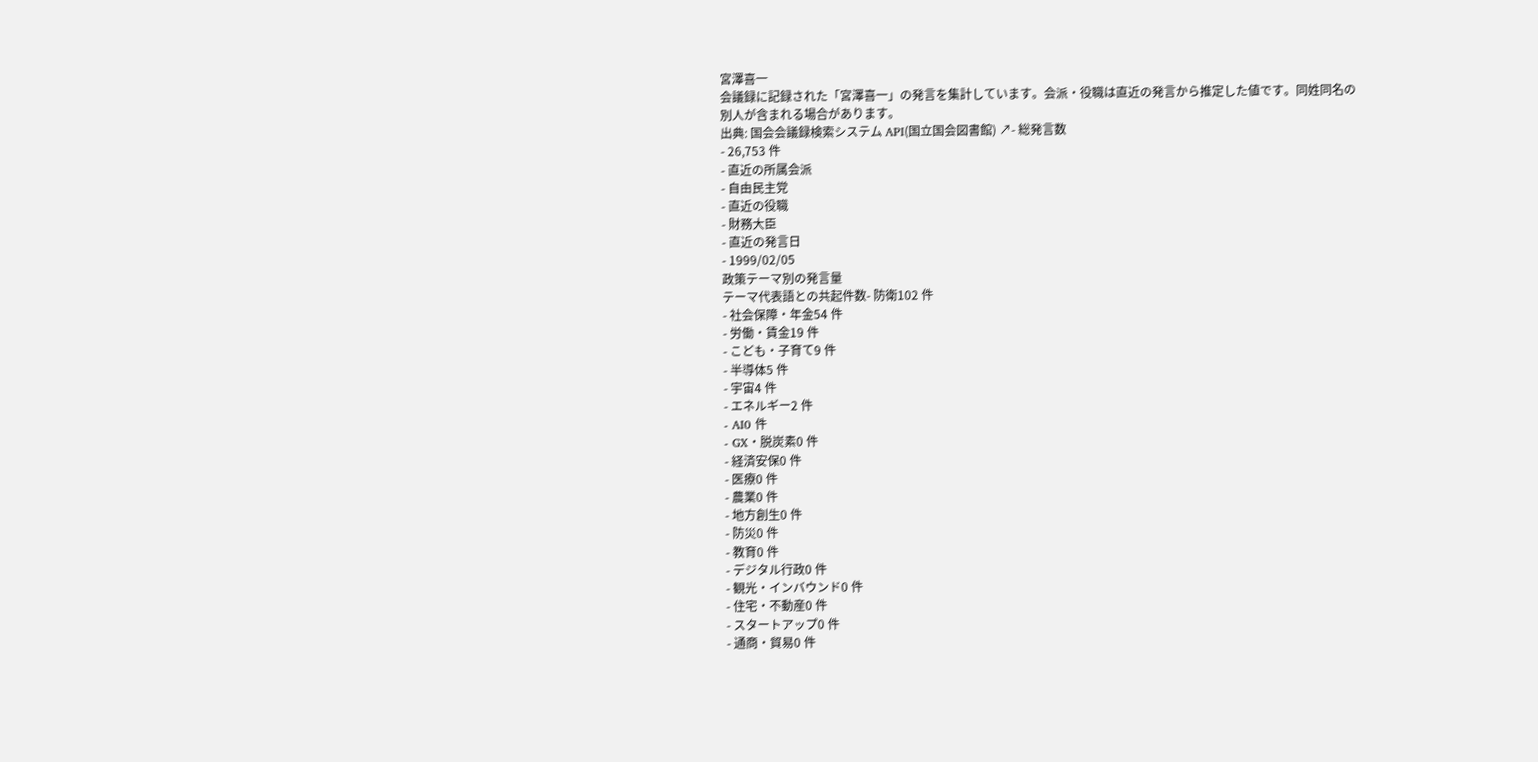宮澤喜一
会議録に記録された「宮澤喜一」の発言を集計しています。会派・役職は直近の発言から推定した値です。同姓同名の別人が含まれる場合があります。
出典: 国会会議録検索システム API(国立国会図書館) ↗- 総発言数
- 26,753 件
- 直近の所属会派
- 自由民主党
- 直近の役職
- 財務大臣
- 直近の発言日
- 1999/02/05
政策テーマ別の発言量
テーマ代表語との共起件数- 防衛102 件
- 社会保障・年金54 件
- 労働・賃金19 件
- こども・子育て9 件
- 半導体5 件
- 宇宙4 件
- エネルギー2 件
- AI0 件
- GX・脱炭素0 件
- 経済安保0 件
- 医療0 件
- 農業0 件
- 地方創生0 件
- 防災0 件
- 教育0 件
- デジタル行政0 件
- 観光・インバウンド0 件
- 住宅・不動産0 件
- スタートアップ0 件
- 通商・貿易0 件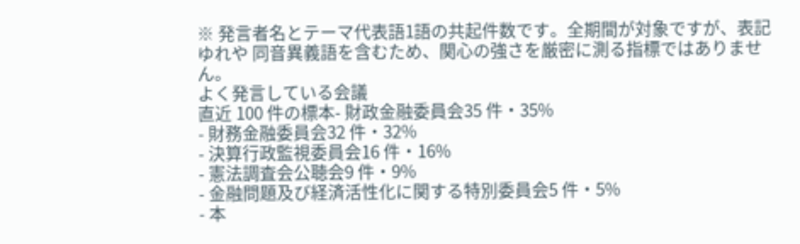※ 発言者名とテーマ代表語1語の共起件数です。全期間が対象ですが、表記ゆれや 同音異義語を含むため、関心の強さを厳密に測る指標ではありません。
よく発言している会議
直近 100 件の標本- 財政金融委員会35 件・35%
- 財務金融委員会32 件・32%
- 決算行政監視委員会16 件・16%
- 憲法調査会公聴会9 件・9%
- 金融問題及び経済活性化に関する特別委員会5 件・5%
- 本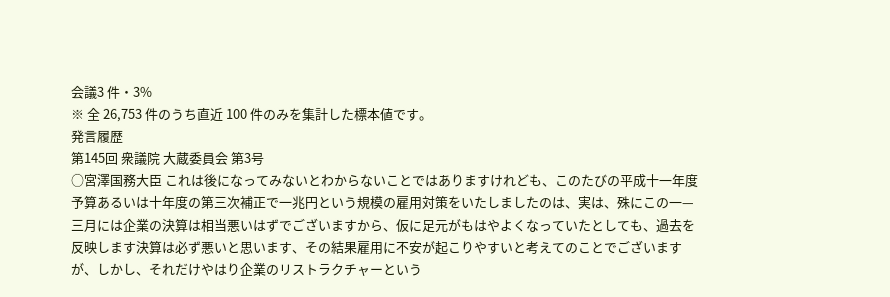会議3 件・3%
※ 全 26,753 件のうち直近 100 件のみを集計した標本値です。
発言履歴
第145回 衆議院 大蔵委員会 第3号
○宮澤国務大臣 これは後になってみないとわからないことではありますけれども、このたびの平成十一年度予算あるいは十年度の第三次補正で一兆円という規模の雇用対策をいたしましたのは、実は、殊にこの一—三月には企業の決算は相当悪いはずでございますから、仮に足元がもはやよくなっていたとしても、過去を反映します決算は必ず悪いと思います、その結果雇用に不安が起こりやすいと考えてのことでございますが、しかし、それだけやはり企業のリストラクチャーという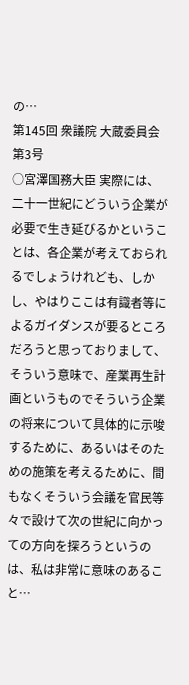の…
第145回 衆議院 大蔵委員会 第3号
○宮澤国務大臣 実際には、二十一世紀にどういう企業が必要で生き延びるかということは、各企業が考えておられるでしょうけれども、しかし、やはりここは有識者等によるガイダンスが要るところだろうと思っておりまして、そういう意味で、産業再生計画というものでそういう企業の将来について具体的に示唆するために、あるいはそのための施策を考えるために、間もなくそういう会議を官民等々で設けて次の世紀に向かっての方向を探ろうというのは、私は非常に意味のあること…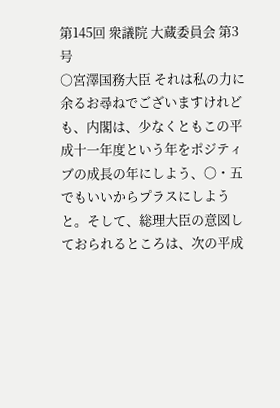第145回 衆議院 大蔵委員会 第3号
○宮澤国務大臣 それは私の力に余るお尋ねでございますけれども、内閣は、少なくともこの平成十一年度という年をポジティブの成長の年にしよう、〇・五でもいいからプラスにしようと。そして、総理大臣の意図しておられるところは、次の平成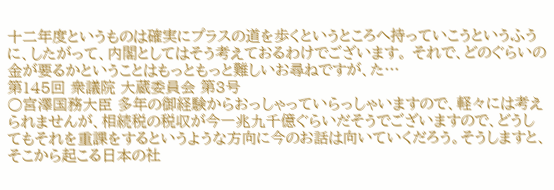十二年度というものは確実にプラスの道を歩くというところへ持っていこうというふうに、したがって、内閣としてはそう考えておるわけでございます。 それで、どのぐらいの金が要るかということはもっともっと難しいお尋ねですが、た…
第145回 衆議院 大蔵委員会 第3号
○宮澤国務大臣 多年の御経験からおっしゃっていらっしゃいますので、軽々には考えられませんが、相続税の税収が今一兆九千億ぐらいだそうでございますので、どうしてもそれを重課をするというような方向に今のお話は向いていくだろう。そうしますと、そこから起こる日本の社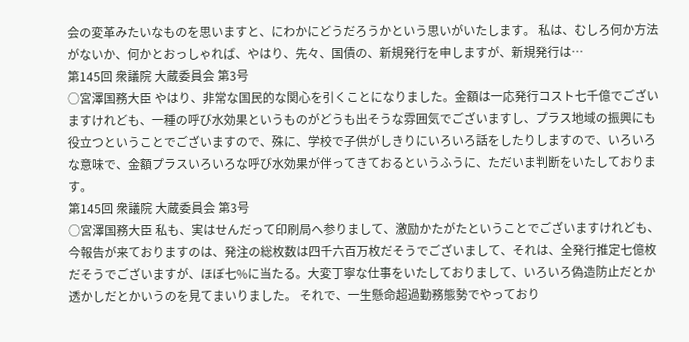会の変革みたいなものを思いますと、にわかにどうだろうかという思いがいたします。 私は、むしろ何か方法がないか、何かとおっしゃれば、やはり、先々、国債の、新規発行を申しますが、新規発行は…
第145回 衆議院 大蔵委員会 第3号
○宮澤国務大臣 やはり、非常な国民的な関心を引くことになりました。金額は一応発行コスト七千億でございますけれども、一種の呼び水効果というものがどうも出そうな雰囲気でございますし、プラス地域の振興にも役立つということでございますので、殊に、学校で子供がしきりにいろいろ話をしたりしますので、いろいろな意味で、金額プラスいろいろな呼び水効果が伴ってきておるというふうに、ただいま判断をいたしております。
第145回 衆議院 大蔵委員会 第3号
○宮澤国務大臣 私も、実はせんだって印刷局へ参りまして、激励かたがたということでございますけれども、今報告が来ておりますのは、発注の総枚数は四千六百万枚だそうでございまして、それは、全発行推定七億枚だそうでございますが、ほぼ七%に当たる。大変丁寧な仕事をいたしておりまして、いろいろ偽造防止だとか透かしだとかいうのを見てまいりました。 それで、一生懸命超過勤務態勢でやっており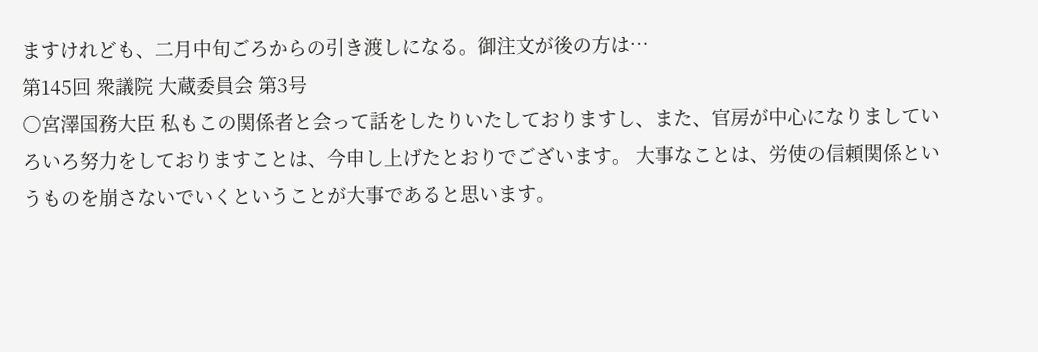ますけれども、二月中旬ごろからの引き渡しになる。御注文が後の方は…
第145回 衆議院 大蔵委員会 第3号
○宮澤国務大臣 私もこの関係者と会って話をしたりいたしておりますし、また、官房が中心になりましていろいろ努力をしておりますことは、今申し上げたとおりでございます。 大事なことは、労使の信頼関係というものを崩さないでいくということが大事であると思います。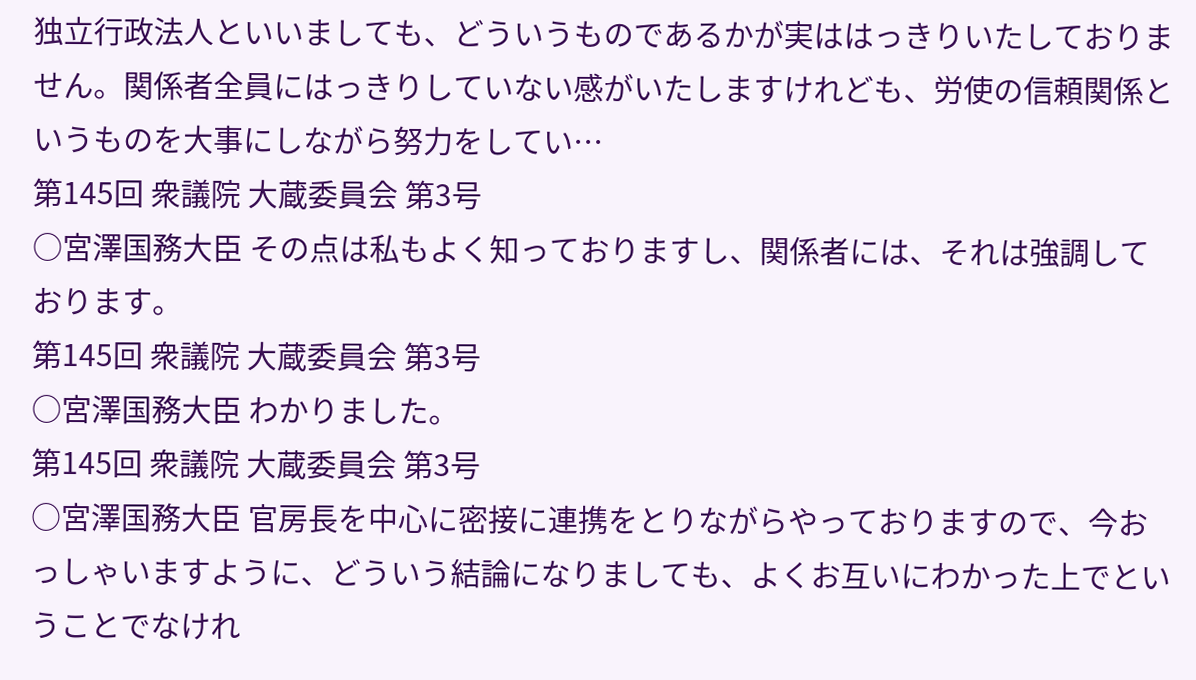独立行政法人といいましても、どういうものであるかが実ははっきりいたしておりません。関係者全員にはっきりしていない感がいたしますけれども、労使の信頼関係というものを大事にしながら努力をしてい…
第145回 衆議院 大蔵委員会 第3号
○宮澤国務大臣 その点は私もよく知っておりますし、関係者には、それは強調しております。
第145回 衆議院 大蔵委員会 第3号
○宮澤国務大臣 わかりました。
第145回 衆議院 大蔵委員会 第3号
○宮澤国務大臣 官房長を中心に密接に連携をとりながらやっておりますので、今おっしゃいますように、どういう結論になりましても、よくお互いにわかった上でということでなけれ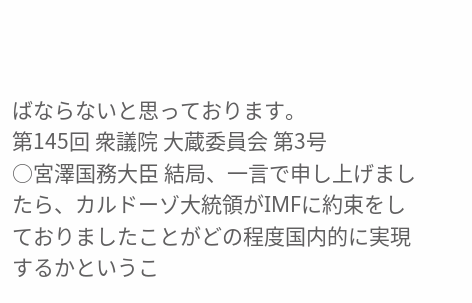ばならないと思っております。
第145回 衆議院 大蔵委員会 第3号
○宮澤国務大臣 結局、一言で申し上げましたら、カルドーゾ大統領がIMFに約束をしておりましたことがどの程度国内的に実現するかというこ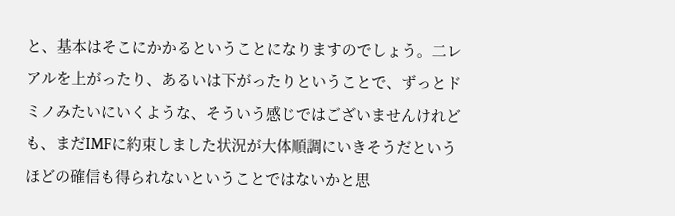と、基本はそこにかかるということになりますのでしょう。二レアルを上がったり、あるいは下がったりということで、ずっとドミノみたいにいくような、そういう感じではございませんけれども、まだIMFに約束しました状況が大体順調にいきそうだというほどの確信も得られないということではないかと思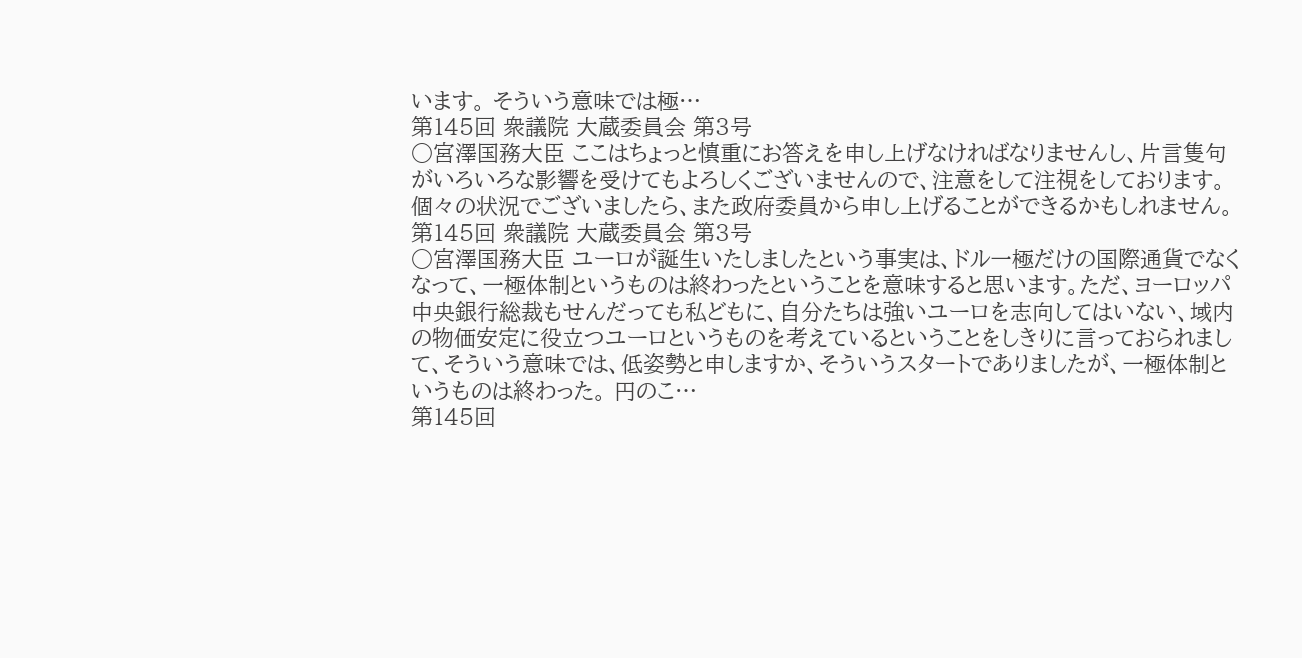います。 そういう意味では極…
第145回 衆議院 大蔵委員会 第3号
○宮澤国務大臣 ここはちょっと慎重にお答えを申し上げなければなりませんし、片言隻句がいろいろな影響を受けてもよろしくございませんので、注意をして注視をしております。 個々の状況でございましたら、また政府委員から申し上げることができるかもしれません。
第145回 衆議院 大蔵委員会 第3号
○宮澤国務大臣 ユーロが誕生いたしましたという事実は、ドル一極だけの国際通貨でなくなって、一極体制というものは終わったということを意味すると思います。ただ、ヨーロッパ中央銀行総裁もせんだっても私どもに、自分たちは強いユーロを志向してはいない、域内の物価安定に役立つユーロというものを考えているということをしきりに言っておられまして、そういう意味では、低姿勢と申しますか、そういうスタートでありましたが、一極体制というものは終わった。 円のこ…
第145回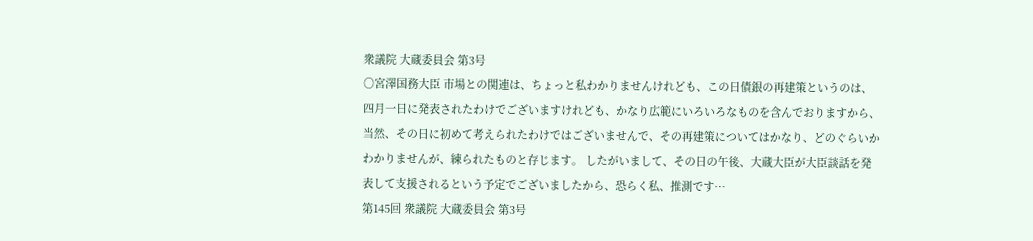衆議院 大蔵委員会 第3号
○宮澤国務大臣 市場との関連は、ちょっと私わかりませんけれども、この日債銀の再建策というのは、四月一日に発表されたわけでございますけれども、かなり広範にいろいろなものを含んでおりますから、当然、その日に初めて考えられたわけではございませんで、その再建策についてはかなり、どのぐらいかわかりませんが、練られたものと存じます。 したがいまして、その日の午後、大蔵大臣が大臣談話を発表して支援されるという予定でございましたから、恐らく私、推測です…
第145回 衆議院 大蔵委員会 第3号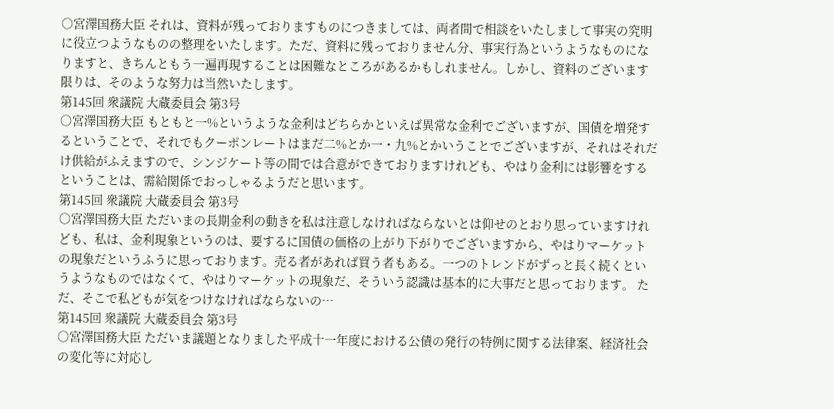○宮澤国務大臣 それは、資料が残っておりますものにつきましては、両者間で相談をいたしまして事実の究明に役立つようなものの整理をいたします。ただ、資料に残っておりません分、事実行為というようなものになりますと、きちんともう一遍再現することは困難なところがあるかもしれません。しかし、資料のございます限りは、そのような努力は当然いたします。
第145回 衆議院 大蔵委員会 第3号
○宮澤国務大臣 もともと一%というような金利はどちらかといえば異常な金利でございますが、国債を増発するということで、それでもクーポンレートはまだ二%とか一・九%とかいうことでございますが、それはそれだけ供給がふえますので、シンジケート等の間では合意ができておりますけれども、やはり金利には影響をするということは、需給関係でおっしゃるようだと思います。
第145回 衆議院 大蔵委員会 第3号
○宮澤国務大臣 ただいまの長期金利の動きを私は注意しなければならないとは仰せのとおり思っていますけれども、私は、金利現象というのは、要するに国債の価格の上がり下がりでございますから、やはりマーケットの現象だというふうに思っております。売る者があれば買う者もある。一つのトレンドがずっと長く続くというようなものではなくて、やはりマーケットの現象だ、そういう認識は基本的に大事だと思っております。 ただ、そこで私どもが気をつけなければならないの…
第145回 衆議院 大蔵委員会 第3号
○宮澤国務大臣 ただいま議題となりました平成十一年度における公債の発行の特例に関する法律案、経済社会の変化等に対応し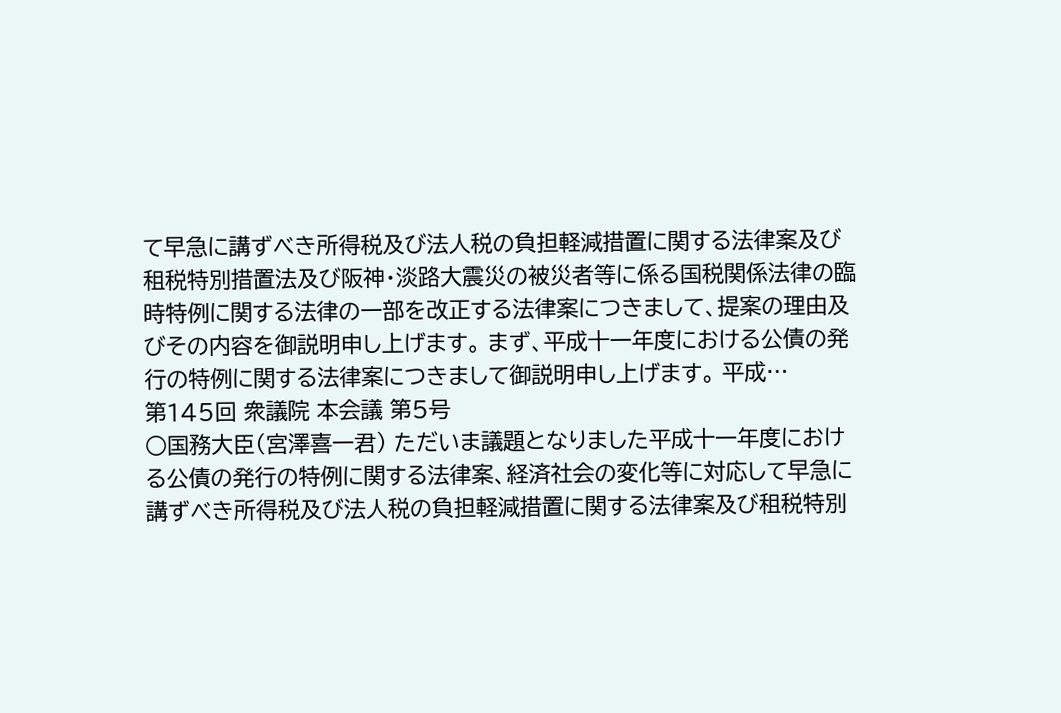て早急に講ずべき所得税及び法人税の負担軽減措置に関する法律案及び租税特別措置法及び阪神・淡路大震災の被災者等に係る国税関係法律の臨時特例に関する法律の一部を改正する法律案につきまして、提案の理由及びその内容を御説明申し上げます。 まず、平成十一年度における公債の発行の特例に関する法律案につきまして御説明申し上げます。 平成…
第145回 衆議院 本会議 第5号
○国務大臣(宮澤喜一君) ただいま議題となりました平成十一年度における公債の発行の特例に関する法律案、経済社会の変化等に対応して早急に講ずべき所得税及び法人税の負担軽減措置に関する法律案及び租税特別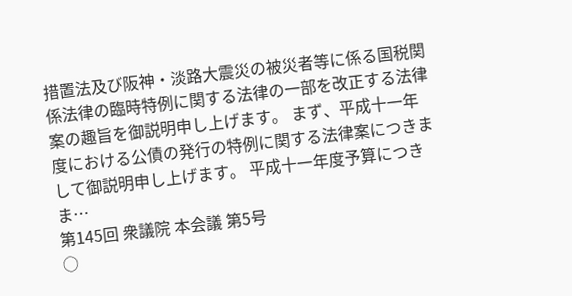措置法及び阪神・淡路大震災の被災者等に係る国税関係法律の臨時特例に関する法律の一部を改正する法律案の趣旨を御説明申し上げます。 まず、平成十一年度における公債の発行の特例に関する法律案につきまして御説明申し上げます。 平成十一年度予算につきま…
第145回 衆議院 本会議 第5号
○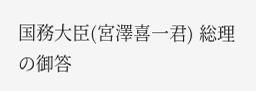国務大臣(宮澤喜一君) 総理の御答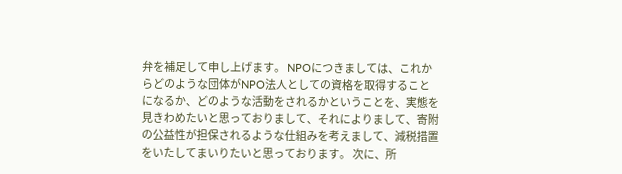弁を補足して申し上げます。 NPOにつきましては、これからどのような団体がNPO法人としての資格を取得することになるか、どのような活動をされるかということを、実態を見きわめたいと思っておりまして、それによりまして、寄附の公益性が担保されるような仕組みを考えまして、減税措置をいたしてまいりたいと思っております。 次に、所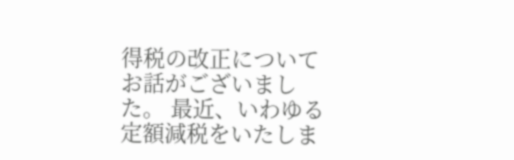得税の改正についてお話がございました。 最近、いわゆる定額減税をいたしま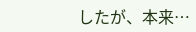したが、本来…